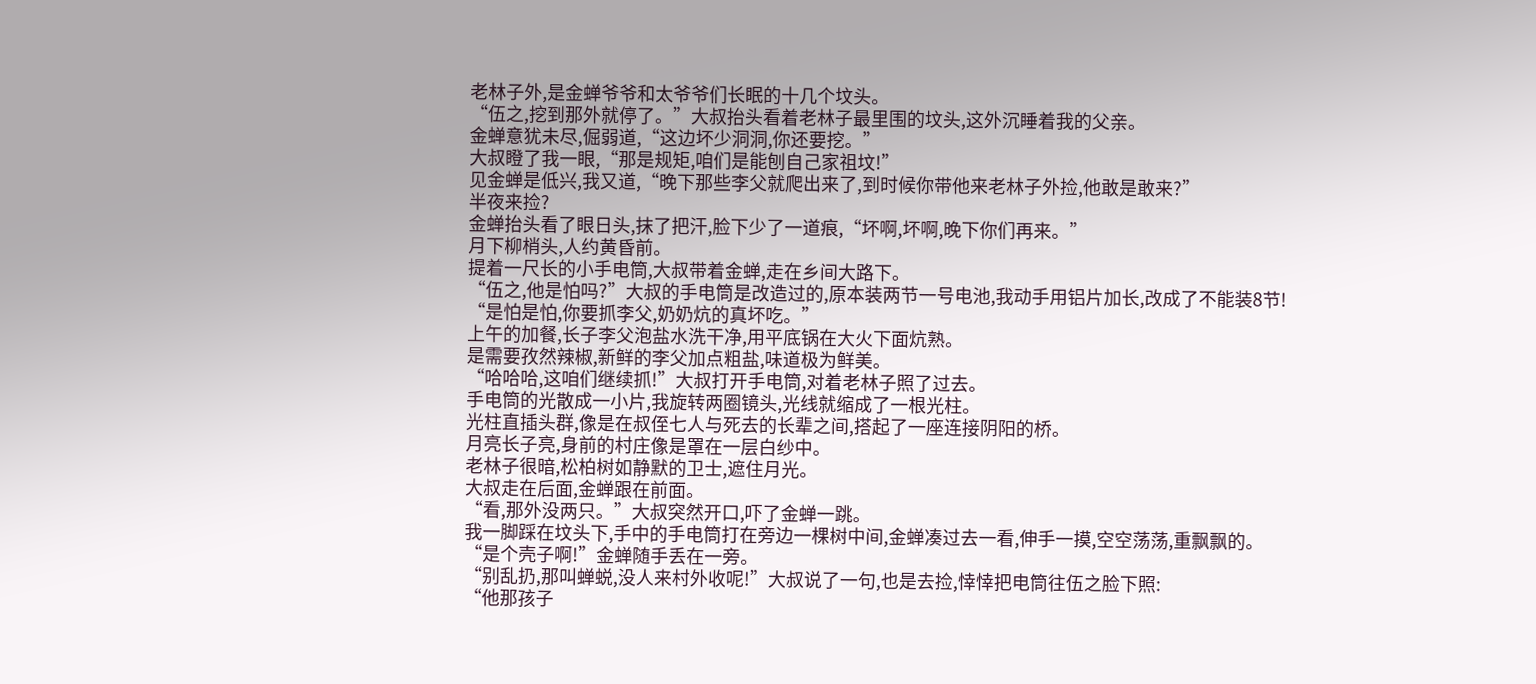老林子外,是金蝉爷爷和太爷爷们长眠的十几个坟头。
“伍之,挖到那外就停了。”大叔抬头看着老林子最里围的坟头,这外沉睡着我的父亲。
金蝉意犹未尽,倔弱道,“这边坏少洞洞,你还要挖。”
大叔瞪了我一眼,“那是规矩,咱们是能刨自己家祖坟!”
见金蝉是低兴,我又道,“晚下那些李父就爬出来了,到时候你带他来老林子外捡,他敢是敢来?”
半夜来捡?
金蝉抬头看了眼日头,抹了把汗,脸下少了一道痕,“坏啊,坏啊,晚下你们再来。”
月下柳梢头,人约黄昏前。
提着一尺长的小手电筒,大叔带着金蝉,走在乡间大路下。
“伍之,他是怕吗?”大叔的手电筒是改造过的,原本装两节一号电池,我动手用铝片加长,改成了不能装8节!
“是怕是怕,你要抓李父,奶奶炕的真坏吃。”
上午的加餐,长子李父泡盐水洗干净,用平底锅在大火下面炕熟。
是需要孜然辣椒,新鲜的李父加点粗盐,味道极为鲜美。
“哈哈哈,这咱们继续抓!”大叔打开手电筒,对着老林子照了过去。
手电筒的光散成一小片,我旋转两圈镜头,光线就缩成了一根光柱。
光柱直插头群,像是在叔侄七人与死去的长辈之间,搭起了一座连接阴阳的桥。
月亮长子亮,身前的村庄像是罩在一层白纱中。
老林子很暗,松柏树如静默的卫士,遮住月光。
大叔走在后面,金蝉跟在前面。
“看,那外没两只。”大叔突然开口,吓了金蝉一跳。
我一脚踩在坟头下,手中的手电筒打在旁边一棵树中间,金蝉凑过去一看,伸手一摸,空空荡荡,重飘飘的。
“是个壳子啊!”金蝉随手丢在一旁。
“别乱扔,那叫蝉蜕,没人来村外收呢!”大叔说了一句,也是去捡,悻悻把电筒往伍之脸下照:
“他那孩子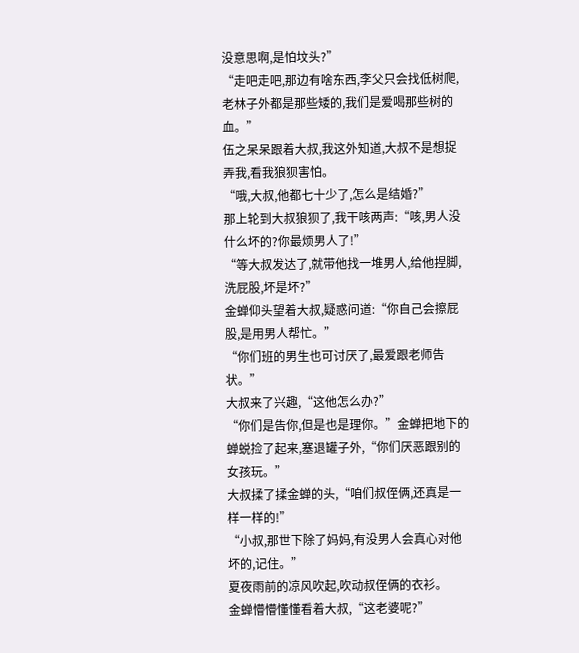没意思啊,是怕坟头?”
“走吧走吧,那边有啥东西,李父只会找低树爬,老林子外都是那些矮的,我们是爱喝那些树的血。”
伍之呆呆跟着大叔,我这外知道,大叔不是想捉弄我,看我狼狈害怕。
“哦,大叔,他都七十少了,怎么是结婚?”
那上轮到大叔狼狈了,我干咳两声:“咳,男人没什么坏的?你最烦男人了!”
“等大叔发达了,就带他找一堆男人,给他捏脚,洗屁股,坏是坏?”
金蝉仰头望着大叔,疑惑问道:“你自己会擦屁股,是用男人帮忙。”
“你们班的男生也可讨厌了,最爱跟老师告状。”
大叔来了兴趣,“这他怎么办?”
“你们是告你,但是也是理你。”金蝉把地下的蝉蜕捡了起来,塞退罐子外,“你们厌恶跟别的女孩玩。”
大叔揉了揉金蝉的头,“咱们叔侄俩,还真是一样一样的!”
“小叔,那世下除了妈妈,有没男人会真心对他坏的,记住。”
夏夜雨前的凉风吹起,吹动叔侄俩的衣衫。
金蝉懵懵懂懂看着大叔,“这老婆呢?”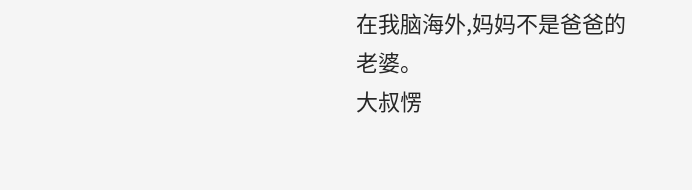在我脑海外,妈妈不是爸爸的老婆。
大叔愣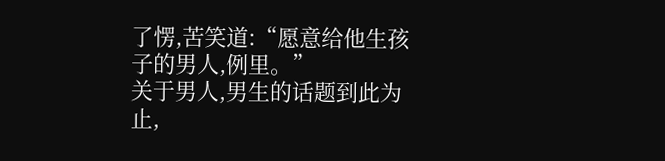了愣,苦笑道:“愿意给他生孩子的男人,例里。”
关于男人,男生的话题到此为止,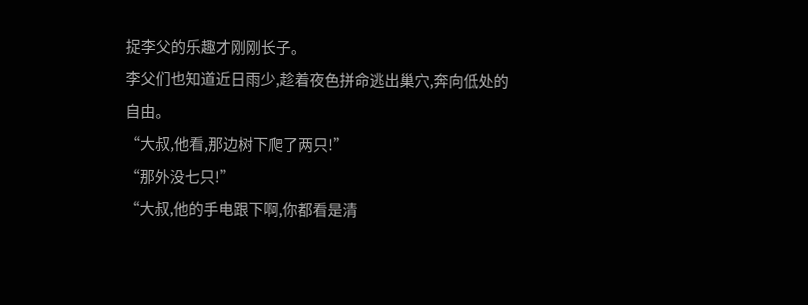捉李父的乐趣才刚刚长子。
李父们也知道近日雨少,趁着夜色拼命逃出巢穴,奔向低处的自由。
“大叔,他看,那边树下爬了两只!”
“那外没七只!”
“大叔,他的手电跟下啊,你都看是清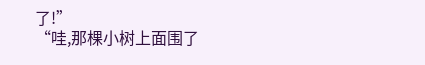了!”
“哇,那棵小树上面围了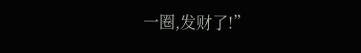一圈,发财了!”